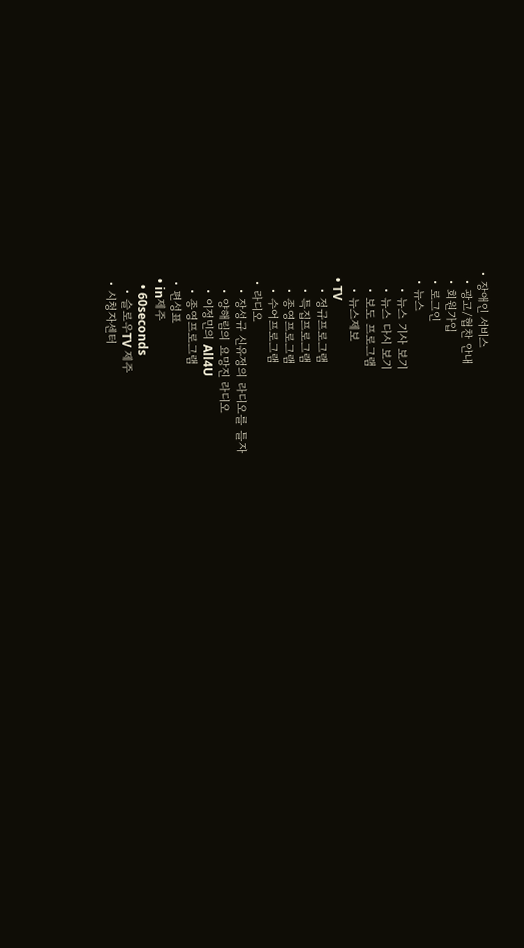• 장애인 서비스
  • 광고/협찬 안내
  • 회원가입
  • 로그인
  • 뉴스
    • 뉴스 기사 보기
    • 뉴스 다시 보기
    • 보도 프로그램
    • 뉴스제보
  • TV
    • 정규프로그램
    • 특집프로그램
    • 종영프로그램
    • 수어프로그램
  • 라디오
    • 장성규 신유정의 라디오를 틀자
    • 양해림의 요망진 라디오
    • 이정민의 All4U
    • 종영프로그램
  • 편성표
  • in제주
    • 60seconds
    • 슬로우TV 제주
  • 시청자센터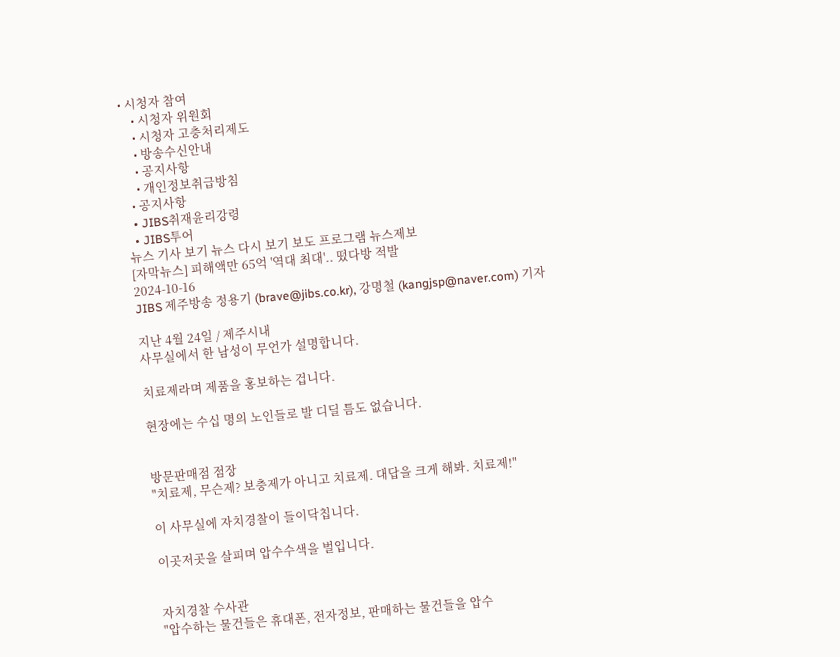• 시청자 참여
    • 시청자 위원회
    • 시청자 고충처리제도
    • 방송수신안내
    • 공지사항
    • 개인정보취급방침
  • 공지사항
  • JIBS취재윤리강령
  • JIBS투어
뉴스 기사 보기 뉴스 다시 보기 보도 프로그램 뉴스제보
[자막뉴스] 피해액만 65억 '역대 최대'.. 떴다방 적발
2024-10-16
JIBS 제주방송 정용기 (brave@jibs.co.kr), 강명철 (kangjsp@naver.com) 기자

지난 4월 24일 / 제주시내
사무실에서 한 남성이 무언가 설명합니다.

치료제라며 제품을 홍보하는 겁니다.

현장에는 수십 명의 노인들로 발 디딜 틈도 없습니다.


방문판매점 점장
"치료제, 무슨제? 보충제가 아니고 치료제. 대답을 크게 해봐. 치료제!"

이 사무실에 자치경찰이 들이닥칩니다.

이곳저곳을 살피며 압수수색을 벌입니다.


자치경찰 수사관
"압수하는 물건들은 휴대폰, 전자정보, 판매하는 물건들을 압수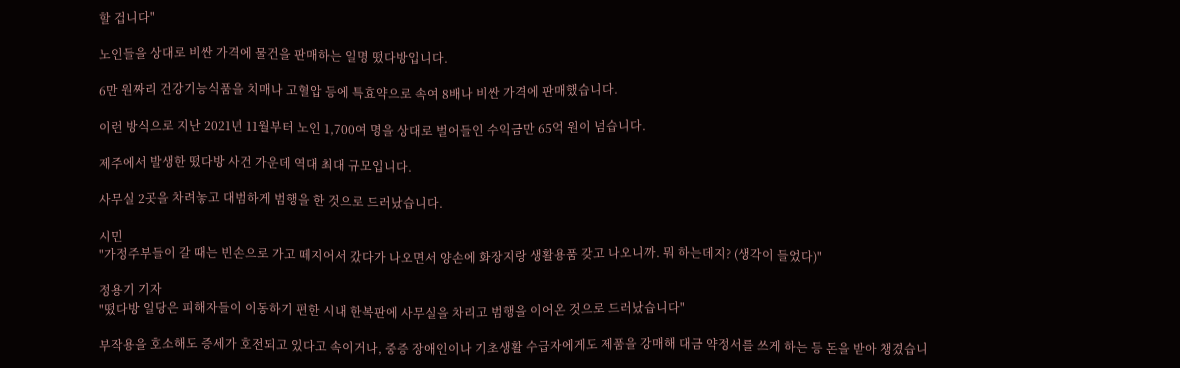할 겁니다"

노인들을 상대로 비싼 가격에 물건을 판매하는 일명 떴다방입니다.

6만 원짜리 건강기능식품을 치매나 고혈압 등에 특효약으로 속여 8배나 비싼 가격에 판매했습니다.

이런 방식으로 지난 2021년 11월부터 노인 1,700여 명을 상대로 벌어들인 수익금만 65억 원이 넘습니다.

제주에서 발생한 떴다방 사건 가운데 역대 최대 규모입니다.

사무실 2곳을 차려놓고 대범하게 범행을 한 것으로 드러났습니다.

시민
"가정주부들이 갈 때는 빈손으로 가고 떼지어서 갔다가 나오면서 양손에 화장지랑 생활용품 갖고 나오니까. 뭐 하는데지? (생각이 들었다)"

정용기 기자
"떴다방 일당은 피해자들이 이동하기 편한 시내 한복판에 사무실을 차리고 범행을 이어온 것으로 드러났습니다"

부작용을 호소해도 증세가 호전되고 있다고 속이거나, 중증 장애인이나 기초생활 수급자에게도 제품을 강매해 대금 약정서를 쓰게 하는 등 돈을 받아 챙겼습니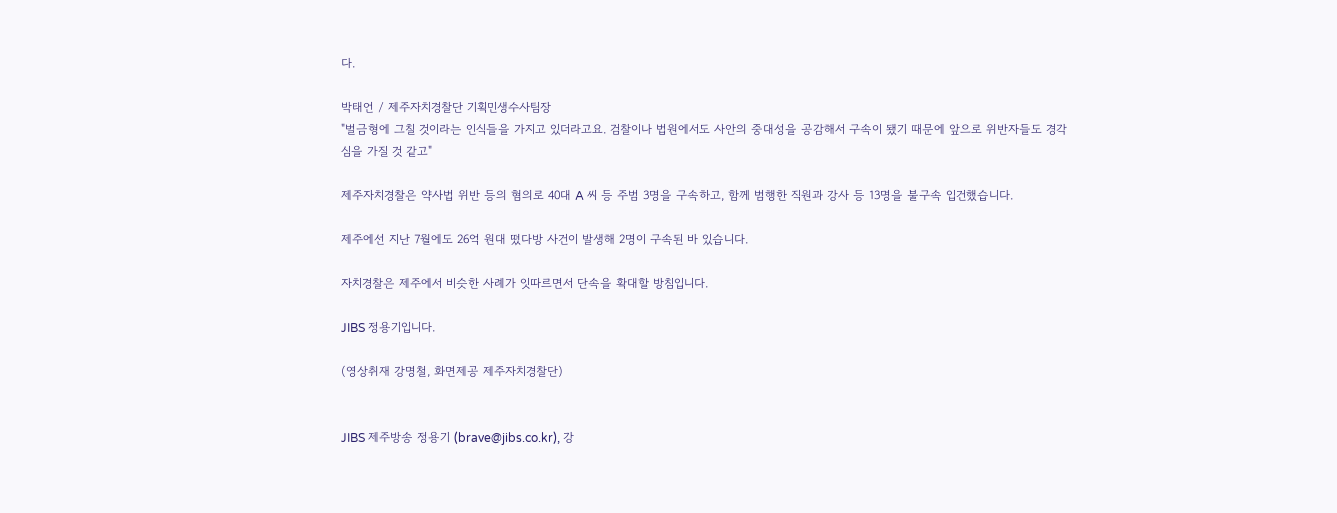다.

박태언 / 제주자치경찰단 기획민생수사팀장
"벌금형에 그칠 것이라는 인식들을 가지고 있더라고요. 검찰이나 법원에서도 사안의 중대성을 공감해서 구속이 됐기 때문에 앞으로 위반자들도 경각심을 가질 것 같고"

제주자치경찰은 약사법 위반 등의 혐의로 40대 A 씨 등 주범 3명을 구속하고, 함께 범행한 직원과 강사 등 13명을 불구속 입건했습니다.

제주에선 지난 7월에도 26억 원대 떴다방 사건이 발생해 2명이 구속된 바 있습니다.

자치경찰은 제주에서 비슷한 사례가 잇따르면서 단속을 확대할 방침입니다.

JIBS 정용기입니다.

(영상취재 강명철, 화면제공 제주자치경찰단)


JIBS 제주방송 정용기 (brave@jibs.co.kr), 강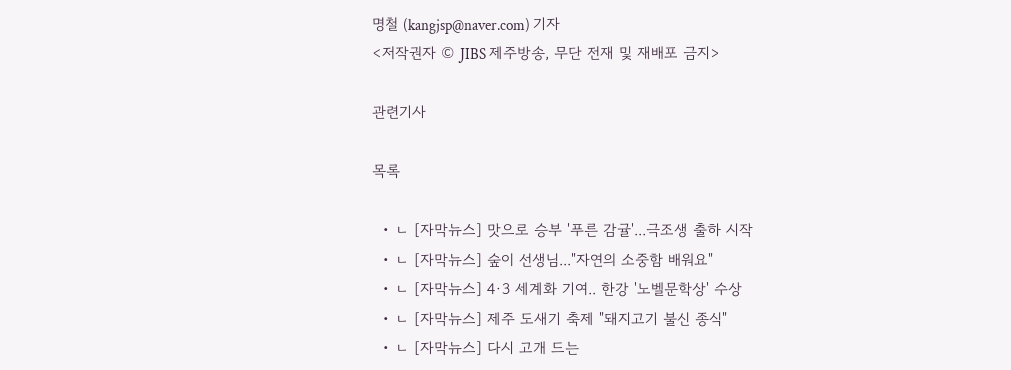명철 (kangjsp@naver.com) 기자
<저작권자 © JIBS 제주방송, 무단 전재 및 재배포 금지>

관련기사

목록

  • ㄴ [자막뉴스] 맛으로 승부 '푸른 감귤'...극조생 출하 시작
  • ㄴ [자막뉴스] 숲이 선생님..."자연의 소중함 배워요"
  • ㄴ [자막뉴스] 4·3 세계화 기여.. 한강 '노벨문학상' 수상
  • ㄴ [자막뉴스] 제주 도새기 축제 "돼지고기 불신 종식"
  • ㄴ [자막뉴스] 다시 고개 드는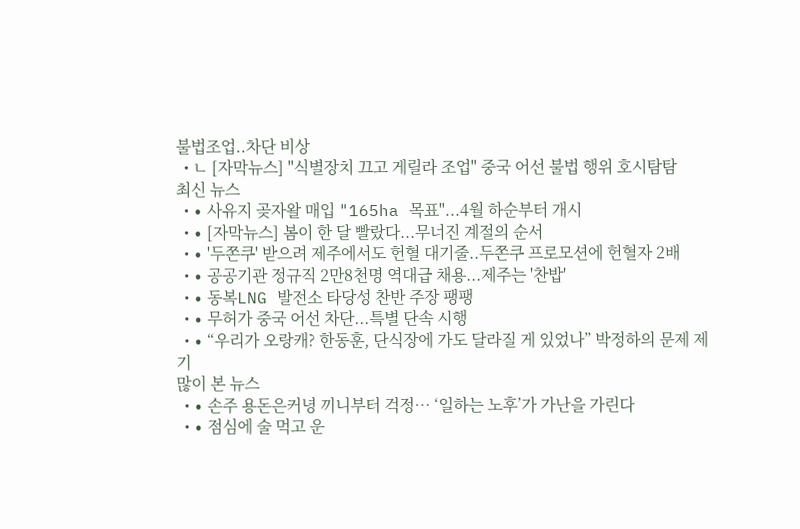불법조업..차단 비상
  • ㄴ [자막뉴스] "식별장치 끄고 게릴라 조업" 중국 어선 불법 행위 호시탐탐
최신 뉴스
  • ∙ 사유지 곶자왈 매입 "165ha 목표"...4월 하순부터 개시
  • ∙ [자막뉴스] 봄이 한 달 빨랐다...무너진 계절의 순서
  • ∙ '두쫀쿠' 받으려 제주에서도 헌혈 대기줄..두쫀쿠 프로모션에 헌혈자 2배
  • ∙ 공공기관 정규직 2만8천명 역대급 채용...제주는 '찬밥'
  • ∙ 동복LNG 발전소 타당성 찬반 주장 팽팽
  • ∙ 무허가 중국 어선 차단...특별 단속 시행
  • ∙ “우리가 오랑캐? 한동훈, 단식장에 가도 달라질 게 있었나” 박정하의 문제 제기
많이 본 뉴스
  • ∙ 손주 용돈은커녕 끼니부터 걱정… ‘일하는 노후’가 가난을 가린다
  • ∙ 점심에 술 먹고 운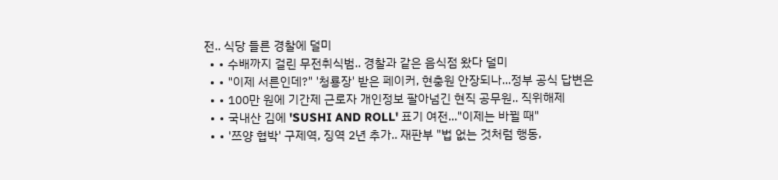전.. 식당 들른 경찰에 덜미
  • ∙ 수배까지 걸린 무전취식범.. 경찰과 같은 음식점 왔다 덜미
  • ∙ "이제 서른인데?" '청룡장' 받은 페이커, 현충원 안장되나...정부 공식 답변은
  • ∙ 100만 원에 기간제 근로자 개인정보 팔아넘긴 현직 공무원.. 직위해제
  • ∙ 국내산 김에 'SUSHI AND ROLL' 표기 여전..."이제는 바뀔 때"
  • ∙ '쯔양 협박' 구제역, 징역 2년 추가.. 재판부 "법 없는 것처럼 행동,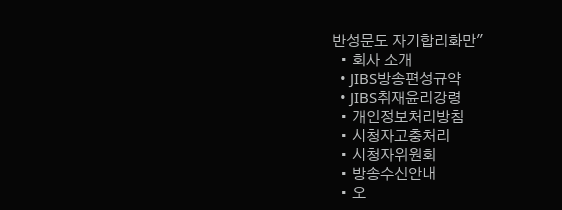반성문도 자기합리화만"
  • 회사 소개
  • JIBS방송편성규약
  • JIBS취재윤리강령
  • 개인정보처리방침
  • 시청자고충처리
  • 시청자위원회
  • 방송수신안내
  • 오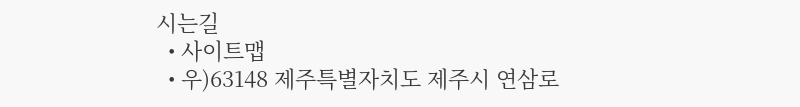시는길
  • 사이트맵
  • 우)63148 제주특별자치도 제주시 연삼로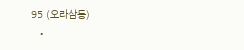95 (오라삼동)
  •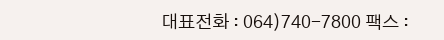대표전화 : 064)740-7800 팩스 :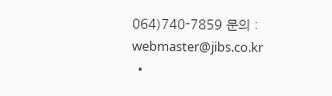064)740-7859 문의 : webmaster@jibs.co.kr
  •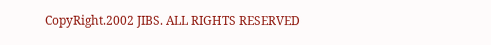CopyRight.2002 JIBS. ALL RIGHTS RESERVED